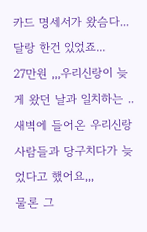카드 명세서가 왔슴다...달랑 한건 있었죠...
27만원 ,,,우리신랑이 늦게 왔던 날과 일치하는 ..
새벽에 들어온 우리신랑 사람들과 당구치다가 늦었다고 했어요,,,
물론 그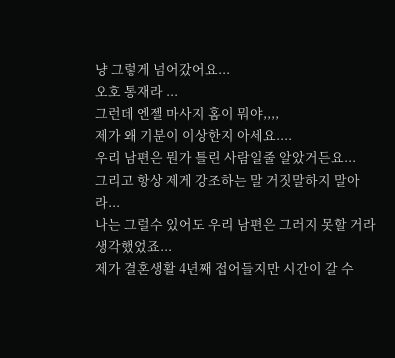냥 그렇게 넘어갔어요...
오호 통재라 ...
그런데 엔젤 마사지 홈이 뭐야,,,,
제가 왜 기분이 이상한지 아세요....
우리 남편은 뭔가 틀린 사람일줄 알았거든요...
그리고 항상 제게 강조하는 말 거짓말하지 말아라...
나는 그럴수 있어도 우리 남편은 그러지 못할 거라 생각했었죠...
제가 결혼생활 4년째 접어들지만 시간이 갈 수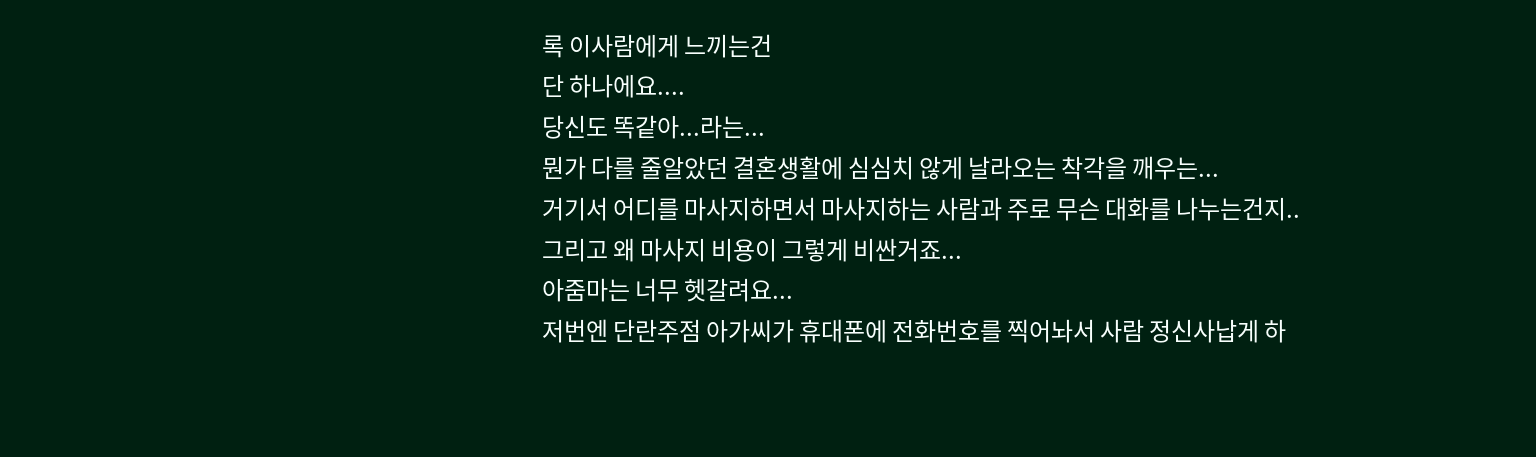록 이사람에게 느끼는건
단 하나에요....
당신도 똑같아...라는...
뭔가 다를 줄알았던 결혼생활에 심심치 않게 날라오는 착각을 깨우는...
거기서 어디를 마사지하면서 마사지하는 사람과 주로 무슨 대화를 나누는건지..
그리고 왜 마사지 비용이 그렇게 비싼거죠...
아줌마는 너무 헷갈려요...
저번엔 단란주점 아가씨가 휴대폰에 전화번호를 찍어놔서 사람 정신사납게 하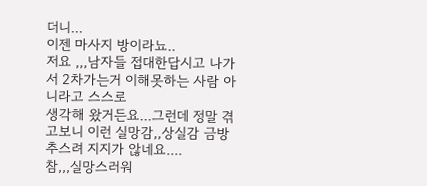더니...
이젠 마사지 방이라뇨..
저요 ,,,남자들 접대한답시고 나가서 2차가는거 이해못하는 사람 아니라고 스스로
생각해 왔거든요...그런데 정말 겪고보니 이런 실망감,,상실감 금방 추스려 지지가 않네요....
참,,,실망스러워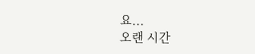요...
오랜 시간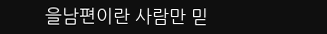을남편이란 사람만 믿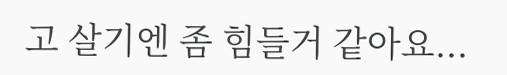고 살기엔 좀 힘들거 같아요...